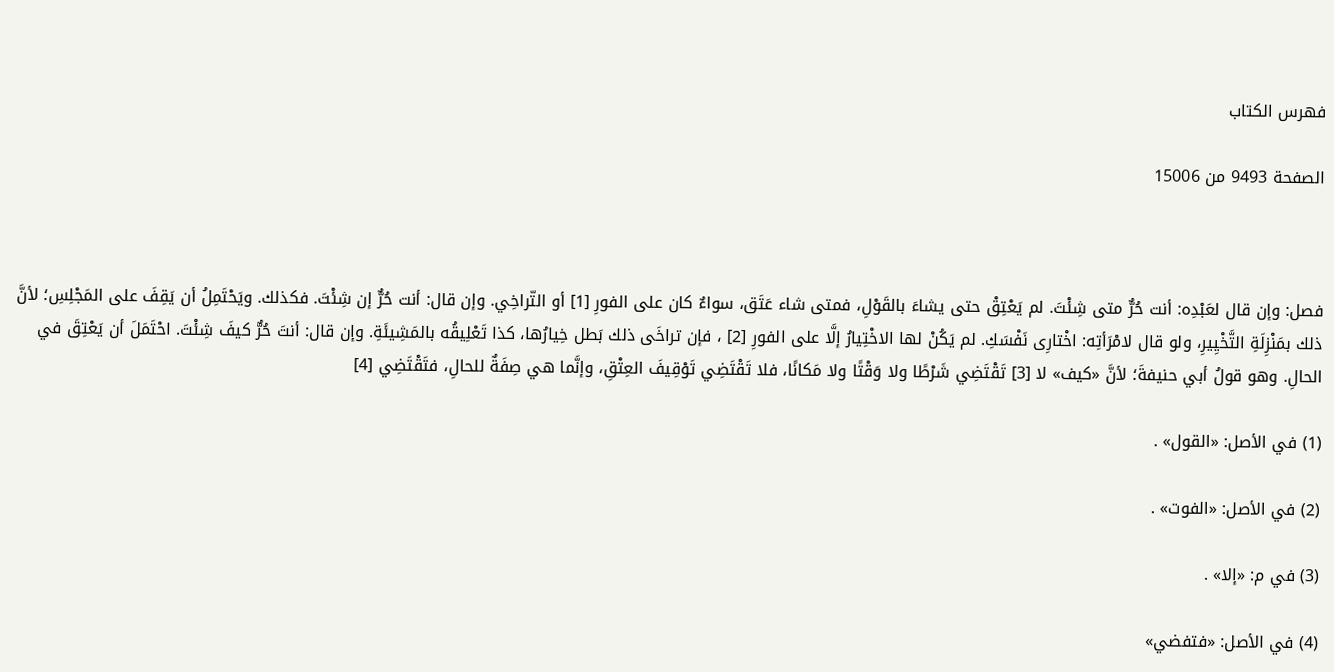فهرس الكتاب

الصفحة 9493 من 15006



فصل: وإن قال لعَبْدِه: أنت حُرٌّ متى شِئْتَ. لم يَعْتِقْ حتى يشاءَ بالقَوْلِ، فمتى شاء عَتَق، سواءٌ كان على الفورِ [1] أو التّراخِي. وإن قال: أنت حُرٌّ إن شِئْتَ. فكذلك. ويَحْتَمِلُ أن يَقِفَ على المَجْلِسِ؛ لأنَّ ذلك بمَنْزِلَةِ التَّخْيِيرِ، ولو قال لامْرَأتِه: اخْتارِى نَفْسَكِ. لم يَكُنْ لها الاخْتِيارُ إلَّا على الفورِ [2] ، فإن تراخَى ذلك بَطل خِيارُها، كذا تَعْلِيقُه بالمَشِيئَةِ. وإن قال: أنتَ حُرٌّ كيفَ شِئْتَ. احْتَمَلَ أن يَعْتِقَ في الحالِ. وهو قولُ أبي حنيفةَ؛ لأنَّ «كيف» لا [3] تَقْتَضِي شَرْطًا ولا وَقْتًا ولا مَكانًا، فلا تَقْتَضِي تَوْقِيفَ العِتْقِ، وإنَّما هي صِفَةٌ للحالِ، فتَقْتَضِي [4]

(1) في الأصل: «القول» .

(2) في الأصل: «الفوت» .

(3) في م: «إلا» .

(4) في الأصل: «فتفضي»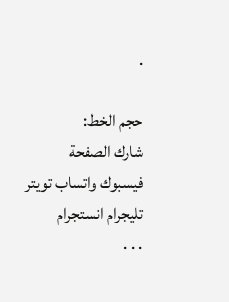.

حجم الخط:
شارك الصفحة
فيسبوك واتساب تويتر تليجرام انستجرام
. . .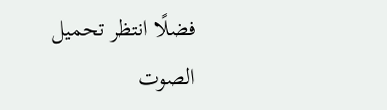فضلًا انتظر تحميل الصوت